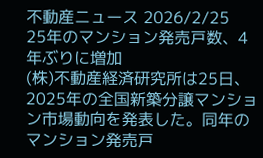不動産ニュース 2026/2/25
25年のマンション発売戸数、4年ぶりに増加
(株)不動産経済研究所は25日、2025年の全国新築分譲マンション市場動向を発表した。同年のマンション発売戸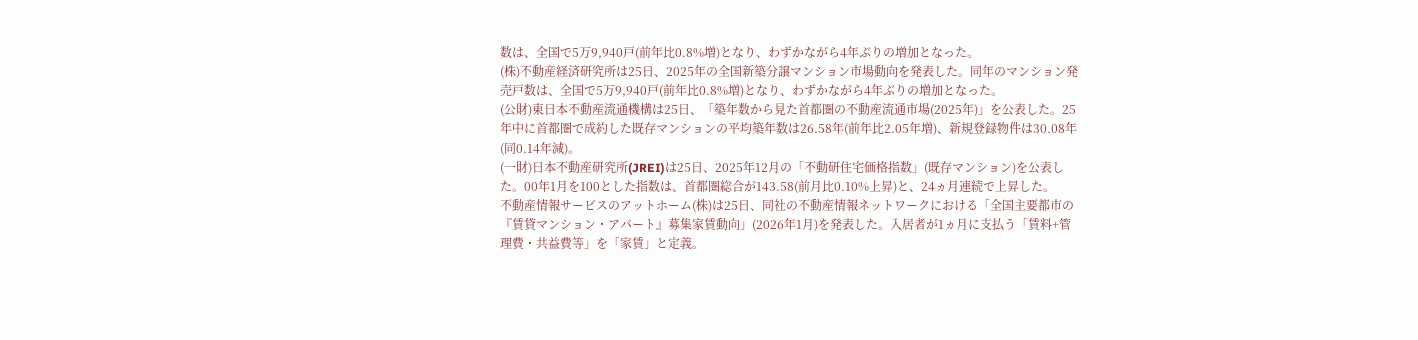数は、全国で5万9,940戸(前年比0.8%増)となり、わずかながら4年ぶりの増加となった。
(株)不動産経済研究所は25日、2025年の全国新築分譲マンション市場動向を発表した。同年のマンション発売戸数は、全国で5万9,940戸(前年比0.8%増)となり、わずかながら4年ぶりの増加となった。
(公財)東日本不動産流通機構は25日、「築年数から見た首都圏の不動産流通市場(2025年)」を公表した。25年中に首都圏で成約した既存マンションの平均築年数は26.58年(前年比2.05年増)、新規登録物件は30.08年(同0.14年減)。
(一財)日本不動産研究所(JREI)は25日、2025年12月の「不動研住宅価格指数」(既存マンション)を公表した。00年1月を100とした指数は、首都圏総合が143.58(前月比0.10%上昇)と、24ヵ月連続で上昇した。
不動産情報サービスのアットホーム(株)は25日、同社の不動産情報ネットワークにおける「全国主要都市の『賃貸マンション・アパート』募集家賃動向」(2026年1月)を発表した。入居者が1ヵ月に支払う「賃料+管理費・共益費等」を「家賃」と定義。